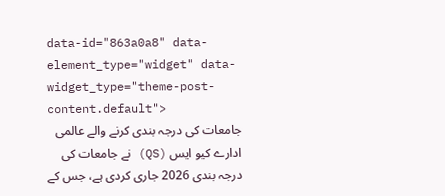data-id="863a0a8" data-element_type="widget" data-widget_type="theme-post-content.default">
جامعات کی درجہ بندی کرنے والے عالمی ادارے کیو ایس (QS) نے جامعات کی درجہ بندی 2026 جاری کردی ہے، جس کے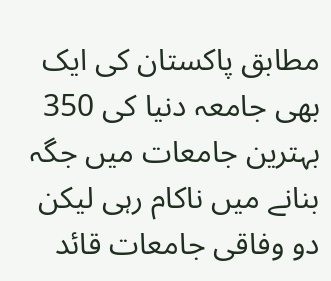مطابق پاکستان کی ایک بھی جامعہ دنیا کی 350 بہترین جامعات میں جگہ بنانے میں ناکام رہی لیکن دو وفاقی جامعات قائد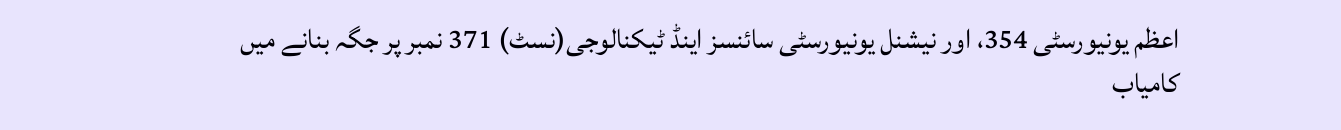اعظم یونیورسٹی 354، اور نیشنل یونیورسٹی سائنسز اینڈ ٹیکنالوجی(نسٹ) 371 نمبر پر جگہ بنانے میں کامیاب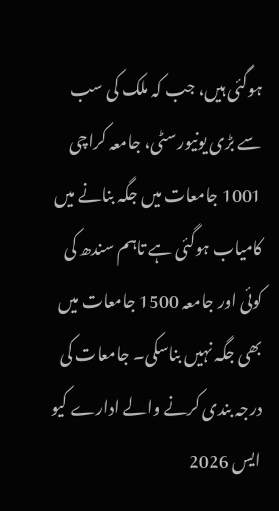ہوگئی ہیں، جب کہ ملک کی سب سے بڑی یونیورسٹی، جامعہ کراچی 1001 جامعات میں جگہ بنانے میں کامیاب ہوگئی ہے تاہم سندھ کی کوئی اور جامعہ 1500 جامعات میں بھی جگہ نہیں بناسکی۔ جامعات کی درجہ بندی کرنے والے ادارے کیو ایس 2026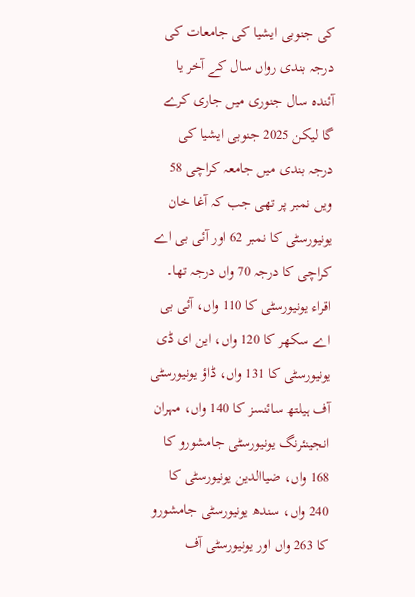کی جنوبی ایشیا کی جامعات کی درجہ بندی رواں سال کے آخر یا آئندہ سال جنوری میں جاری کرے گا لیکن 2025 جنوبی ایشیا کی درجہ بندی میں جامعہ کراچی 58 ویں نمبر پر تھی جب کہ آغا خان یونیورسٹی کا نمبر 62 اور آئی بی اے کراچی کا درجہ 70 واں درجہ تھا۔ اقراء یونیورسٹی کا 110 واں، آئی بی اے سکھر کا 120 واں، این ای ڈی یونیورسٹی کا 131 واں، ڈاؤ یونیورسٹی آف ہیلتھ سائنسز کا 140 واں، مہران انجینئرنگ یونیورسٹی جامشورو کا 168 واں، ضیاالدین یونیورسٹی کا 240 واں، سندھ یونیورسٹی جامشورو کا 263 واں اور یونیورسٹی آف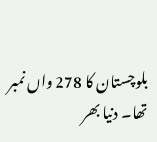بلوچستان کا 278 واں نمبر تھا۔ دنیا بھر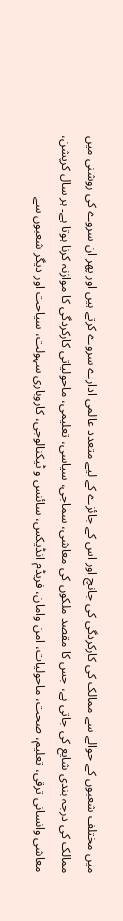میں مختلف شعبوں کے حوالے سے ممالک کی کارکردگی کی جانچ اور اس کے جائزے کے لیے متعدد عالمی ادارے سروے کرتے ہیں اور پھر ان سروے کی روشنی میں ممالک کی درجہ بندی شایع کی جاتی ہے، جس کا مقصد ملکوں کی معاشی، سماجی، سیاسی، تعلیمی، ماحولیاتی کارکردگی کا موازنہ کرنا ہوتا ہے۔ ہر سال کرپشن، معاشی وانسانی ترقی، تعلیم، صحت، ماحولیات، امن وامان، فریڈم انڈیکس، سائنس و ٹیکنالوجی، کاروباری سہولت، سیاحت اور دیگر شعبوں سے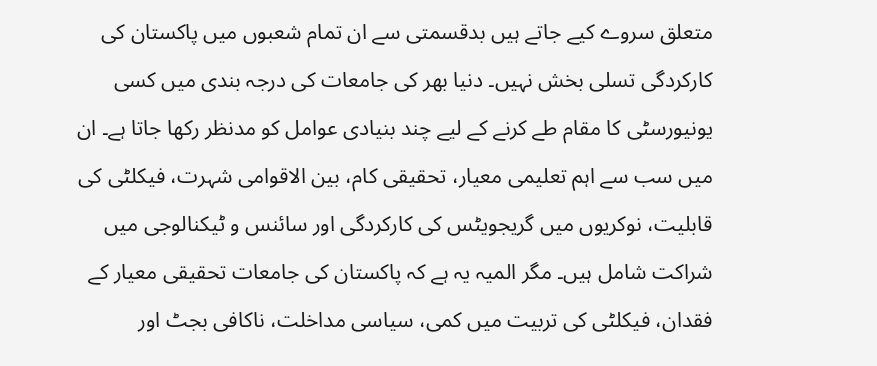متعلق سروے کیے جاتے ہیں بدقسمتی سے ان تمام شعبوں میں پاکستان کی کارکردگی تسلی بخش نہیں۔ دنیا بھر کی جامعات کی درجہ بندی میں کسی یونیورسٹی کا مقام طے کرنے کے لیے چند بنیادی عوامل کو مدنظر رکھا جاتا ہے۔ ان میں سب سے اہم تعلیمی معیار، تحقیقی کام، بین الاقوامی شہرت، فیکلٹی کی قابلیت، نوکریوں میں گریجویٹس کی کارکردگی اور سائنس و ٹیکنالوجی میں شراکت شامل ہیں۔ مگر المیہ یہ ہے کہ پاکستان کی جامعات تحقیقی معیار کے فقدان، فیکلٹی کی تربیت میں کمی، سیاسی مداخلت، ناکافی بجٹ اور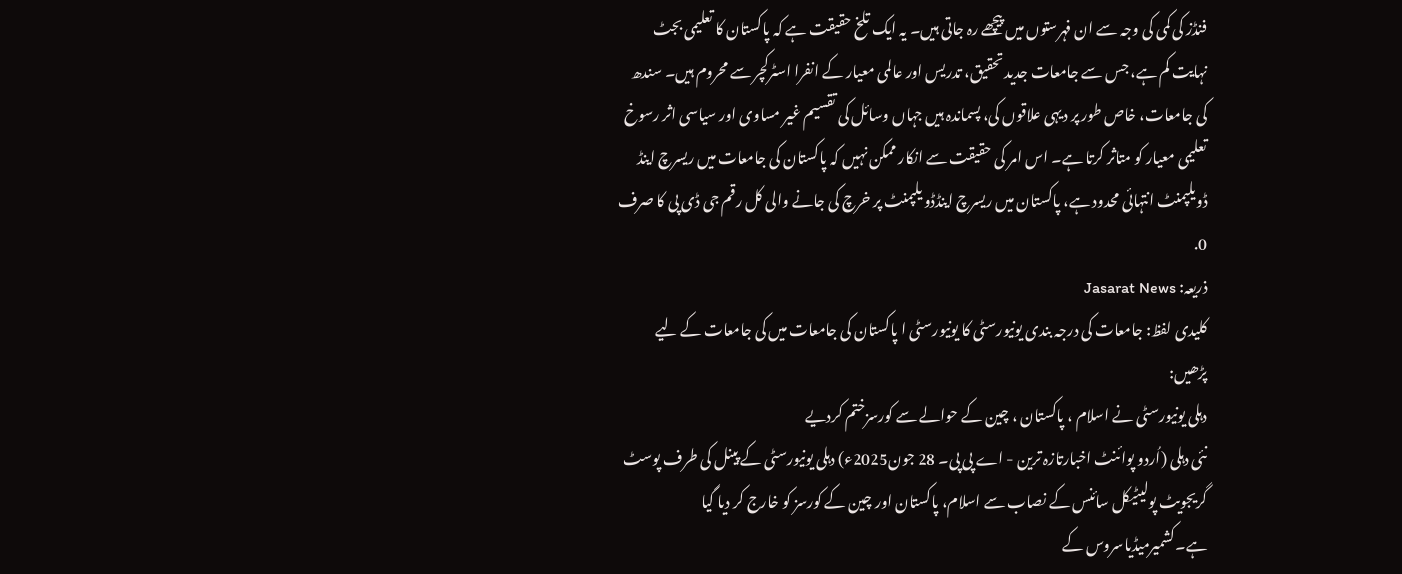فنڈز کی کمی کی وجہ سے ان فہرستوں میں پیچھے رہ جاتی ہیں۔ یہ ایک تلخ حقیقت ہے کہ پاکستان کا تعلیمی بجٹ نہایت کم ہے، جس سے جامعات جدید تحقیق، تدریس اور عالمی معیار کے انفرا اسٹرکچر سے محروم ہیں۔ سندھ کی جامعات، خاص طور پر دیہی علاقوں کی، پسماندہ ہیں جہاں وسائل کی تقسیم غیر مساوی اور سیاسی اثر رسوخ تعلیمی معیار کو متاثر کرتا ہے۔ اس امر کی حقیقت سے انکار ممکن نہیں کہ پاکستان کی جامعات میں ریسرچ اینڈ ڈویلپمنٹ انتہائی محدود ہے، پاکستان میں ریسرچ اینڈڈو یلپمنٹ پر خرچ کی جانے والی کل رقم جی ڈی پی کا صرف 0.
ذریعہ: Jasarat News
کلیدی لفظ: جامعات کی درجہ بندی یونیورسٹی کا یونیورسٹی ا پاکستان کی جامعات میں کی جامعات کے لیے
پڑھیں:
دہلی یونیورسٹی نے اسلام ، پاکستان ، چین کے حوالے سے کورسزختم کردیے
نئی دہلی (اُردو پوائنٹ اخبارتازہ ترین - اے پی پی۔ 28 جون2025ء) دہلی یونیورسٹی کے پینل کی طرف پوسٹ گریجویٹ پولیٹیکل سائنس کے نصاب سے اسلام، پاکستان اور چین کے کورسز کو خارج کر دیا گیا ہے۔کشمیرمیڈیاسروس کے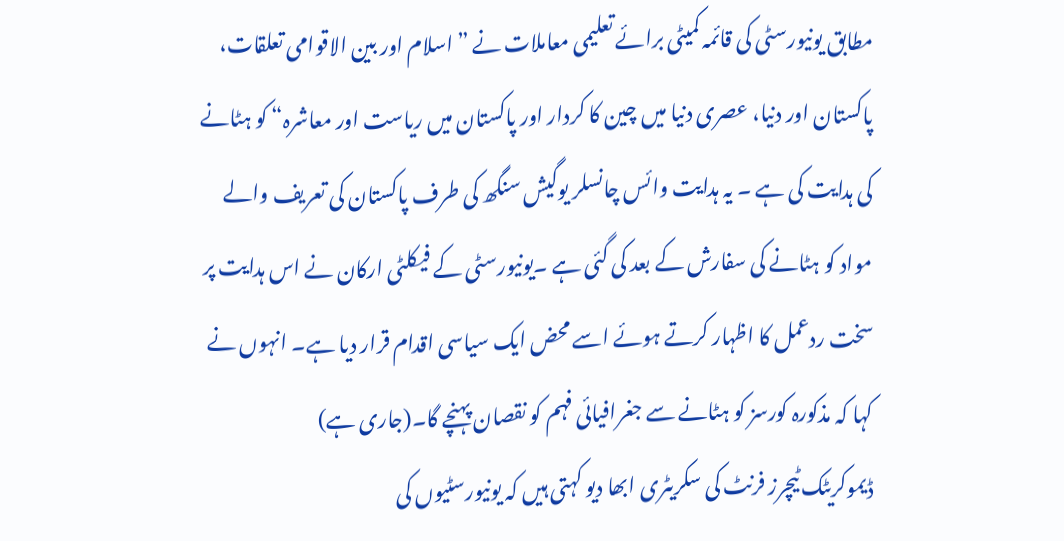مطابق یونیورسٹی کی قائمہ کمیٹی برائے تعلیمی معاملات نے ”اسلام اور بین الاقوامی تعلقات، پاکستان اور دنیا، عصری دنیا میں چین کا کردار اور پاکستان میں ریاست اور معاشرہ“ کو ہٹانے کی ہدایت کی ہے ۔ یہ ہدایت وائس چانسلر یوگیش سنگھ کی طرف پاکستان کی تعریف والے مواد کو ہٹانے کی سفارش کے بعد کی گئی ہے ۔یونیورسٹی کے فیکلٹی ارکان نے اس ہدایت پر سخت ردعمل کا اظہار کرتے ہوئے اسے محض ایک سیاسی اقدام قرار دیا ہے۔ انہوں نے کہا کہ مذکورہ کورسز کو ہٹانے سے جغرافیائی فہم کو نقصان پہنچے گا۔(جاری ہے)
ڈیموکریٹک ٹیچرز فرنٹ کی سکریٹری ابھا دیو کہتی ہیں کہ یونیورسٹیوں کی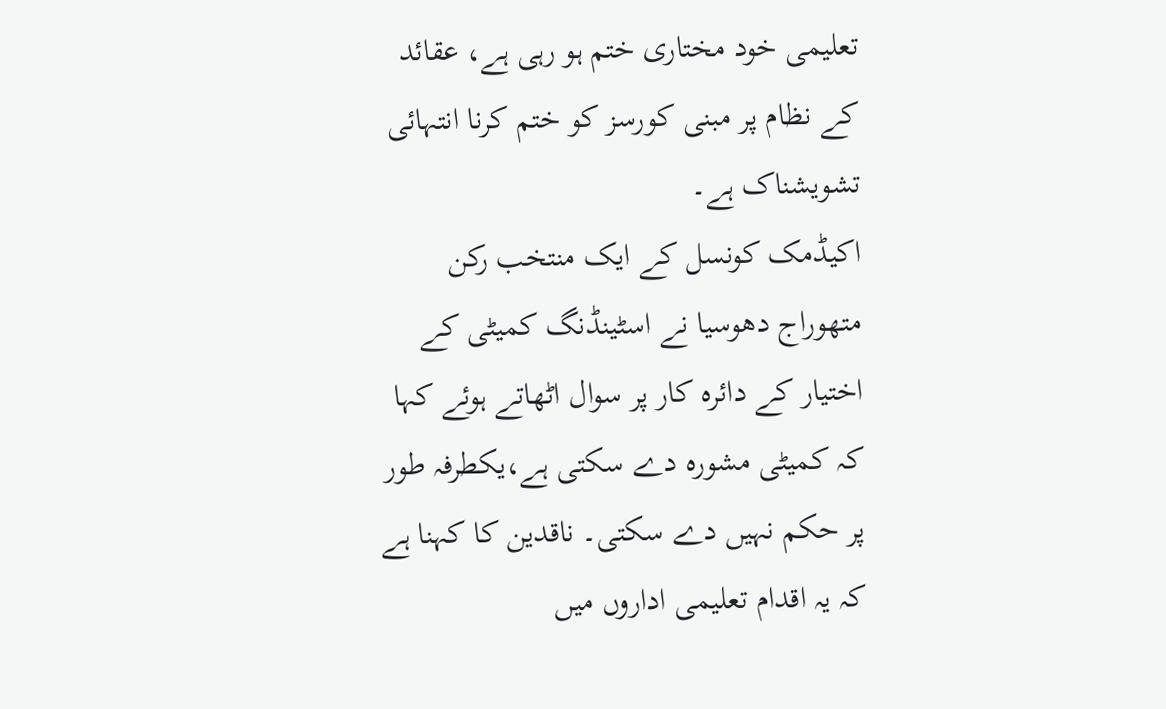تعلیمی خود مختاری ختم ہو رہی ہے، عقائد کے نظام پر مبنی کورسز کو ختم کرنا انتہائی تشویشناک ہے۔
اکیڈمک کونسل کے ایک منتخب رکن متھوراج دھوسیا نے اسٹینڈنگ کمیٹی کے اختیار کے دائرہ کار پر سوال اٹھاتے ہوئے کہا کہ کمیٹی مشورہ دے سکتی ہے،یکطرفہ طور پر حکم نہیں دے سکتی۔ ناقدین کا کہنا ہے کہ یہ اقدام تعلیمی اداروں میں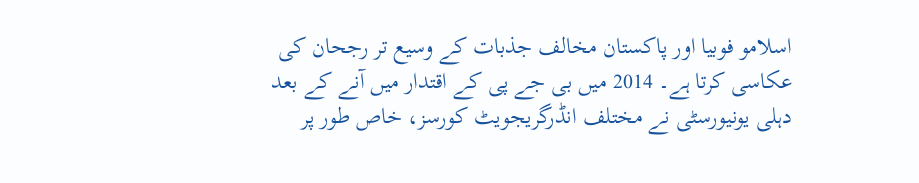اسلامو فوبیا اور پاکستان مخالف جذبات کے وسیع تر رجحان کی عکاسی کرتا ہے۔ 2014 میں بی جے پی کے اقتدار میں آنے کے بعد دہلی یونیورسٹی نے مختلف انڈرگریجویٹ کورسز، خاص طور پر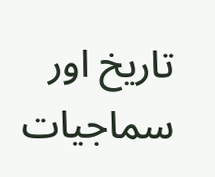تاریخ اور سماجیات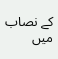کے نصاب میں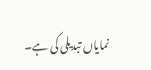نمایاں تبدیلی کی ہے۔